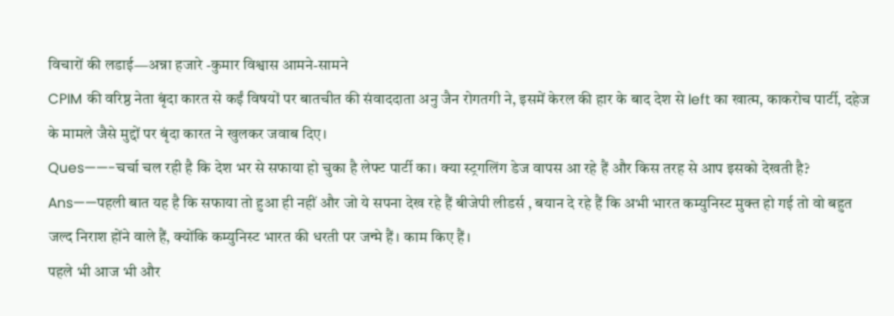विचारों की लडाई—अन्ना हजारे -कुमार विश्वास आमने-सामने
CPIM की वरिष्ठ नेता बृंदा कारत से कईं विषयों पर बातचीत की संवाददाता अनु जैन रोगतगी ने, इसमें केरल की हार के बाद देश से left का खात्म, काकरोच पार्टी, दहेज के मामले जैसे मुद्दों पर बृंदा कारत ने खुलकर जवाब दिए।
Ques——-चर्चा चल रही है कि देश भर से सफाया हो चुका है लेफ्ट पार्टी का। क्या स्ट्रगलिंग डेज वापस आ रहे हैं और किस तरह से आप इसको देखती है?
Ans——पहली बात यह है कि सफाया तो हुआ ही नहीं और जो ये सपना देख रहे हैं बीजेपी लीडर्स , बयान दे रहे हैं कि अभी भारत कम्युनिस्ट मुक्त हो गई तो वो बहुत जल्द निराश होंने वाले हैं, क्योंकि कम्युनिस्ट भारत की धरती पर जन्मे हैं। काम किए हैं।
पहले भी आज भी और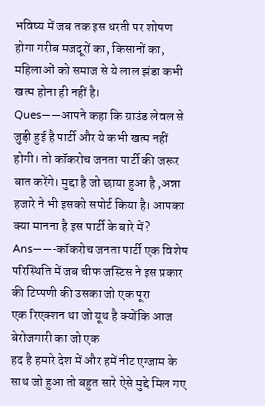भविष्य में जब तक इस धरती पर शोषण होगा गरीब मजदूरों का, किसानों का, महिलाओं को समाज से ये लाल झंडा कभी खत्म होना ही नहीं है।
Ques——आपने कहा कि ग्राउंड लेवल से जुड़ी हुई है पार्टी और ये कभी खत्म नहीं होगी। तो कॉकरोच जनता पार्टी की जरूर बात करेंगे। मुद्दा है जो छाया हुआ है ,अन्ना हजारे ने भी इसको सपोर्ट किया है। आपका क्या मानना है इस पार्टी के बारे में?
Ans——-कॉकरोच जनता पार्टी एक विशेष परिस्थिति में जब चीफ जस्टिस ने इस प्रकार की टिप्पणी की उसका जो एक पूरा
एक रिएक्शन था जो यूथ है क्योंकि आज बेरोजगारी का जो एक
हद है हमारे देश में और हमें नीट एग्जाम के साथ जो हुआ तो बहुत सारे ऐसे मुद्दे मिल गए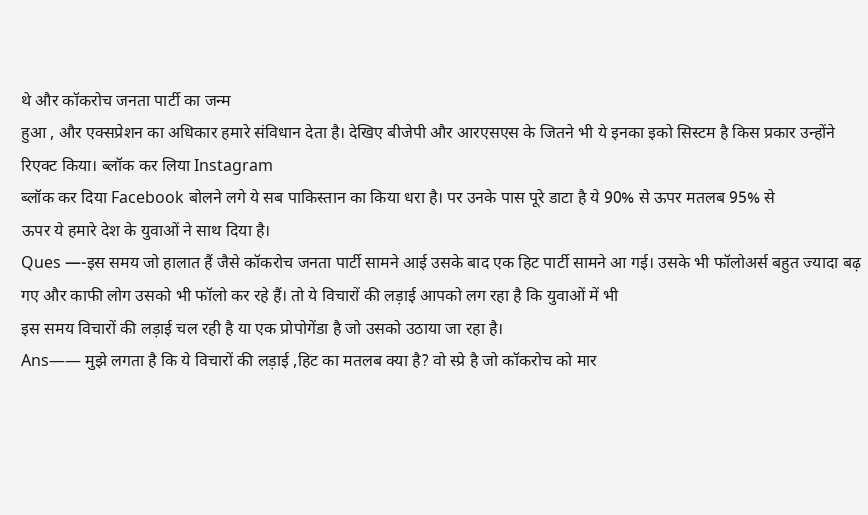थे और कॉकरोच जनता पार्टी का जन्म
हुआ , और एक्सप्रेशन का अधिकार हमारे संविधान देता है। देखिए बीजेपी और आरएसएस के जितने भी ये इनका इको सिस्टम है किस प्रकार उन्होंने रिएक्ट किया। ब्लॉक कर लिया Instagram
ब्लॉक कर दिया Facebook बोलने लगे ये सब पाकिस्तान का किया धरा है। पर उनके पास पूरे डाटा है ये 90% से ऊपर मतलब 95% से
ऊपर ये हमारे देश के युवाओं ने साथ दिया है।
Ques —-इस समय जो हालात हैं जैसे कॉकरोच जनता पार्टी सामने आई उसके बाद एक हिट पार्टी सामने आ गई। उसके भी फॉलोअर्स बहुत ज्यादा बढ़ गए और काफी लोग उसको भी फॉलो कर रहे हैं। तो ये विचारों की लड़ाई आपको लग रहा है कि युवाओं में भी
इस समय विचारों की लड़ाई चल रही है या एक प्रोपोगेंडा है जो उसको उठाया जा रहा है।
Ans—— मुझे लगता है कि ये विचारों की लड़ाई ,हिट का मतलब क्या है? वो स्प्रे है जो कॉकरोच को मार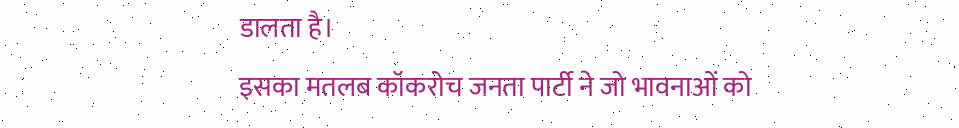डालता है।
इसका मतलब कॉकरोच जनता पार्टी ने जो भावनाओं को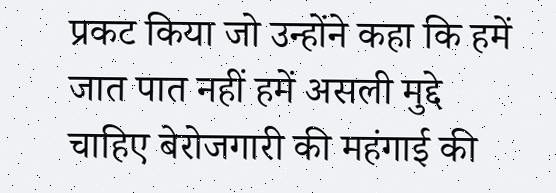प्रकट किया जो उन्होंने कहा कि हमें जात पात नहीं हमें असली मुद्दे
चाहिए बेरोजगारी की महंगाई की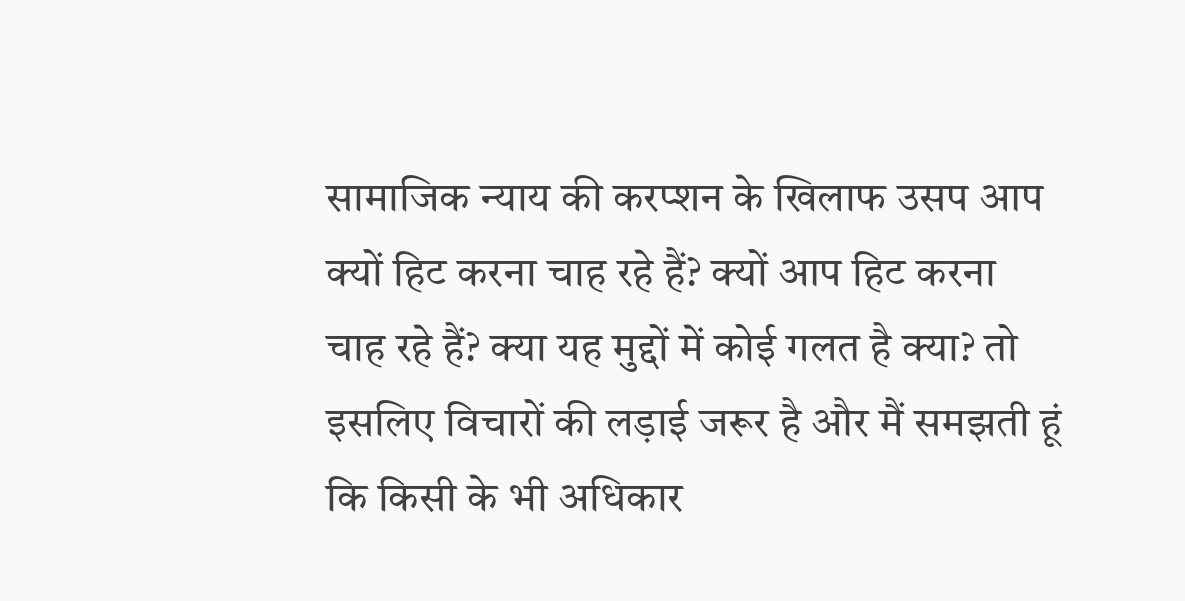सामाजिक न्याय की करप्शन के खिलाफ उसप आप क्यों हिट करना चाह रहे हैं? क्यों आप हिट करना
चाह रहे हैं? क्या यह मुद्दों में कोई गलत है क्या? तो इसलिए विचारों की लड़ाई जरूर है और मैं समझती हूं कि किसी के भी अधिकार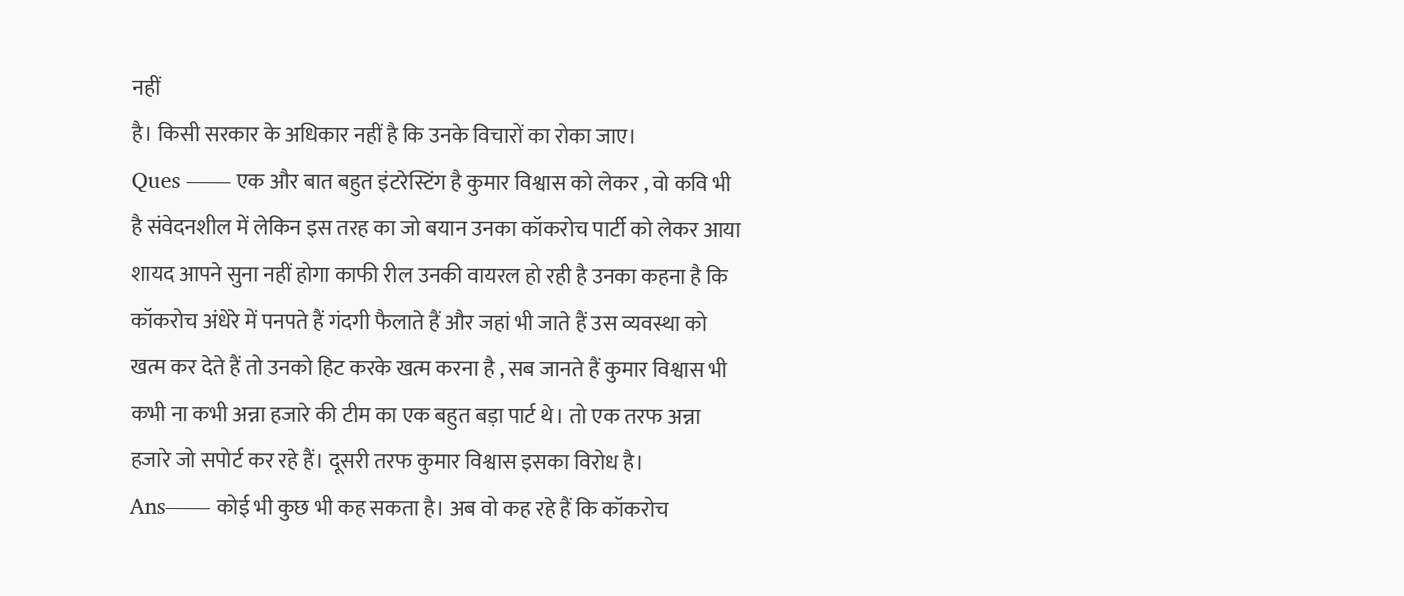नहीं
है। किसी सरकार के अधिकार नहीं है कि उनके विचारों का रोका जाए।
Ques —— एक और बात बहुत इंटरेस्टिंग है कुमार विश्वास को लेकर , वो कवि भी है संवेदनशील में लेकिन इस तरह का जो बयान उनका कॉकरोच पार्टी को लेकर आया शायद आपने सुना नहीं होगा काफी रील उनकी वायरल हो रही है उनका कहना है कि कॉकरोच अंधेरे में पनपते हैं गंदगी फैलाते हैं और जहां भी जाते हैं उस व्यवस्था को खत्म कर देते हैं तो उनको हिट करके खत्म करना है , सब जानते हैं कुमार विश्वास भी कभी ना कभी अन्ना हजारे की टीम का एक बहुत बड़ा पार्ट थे। तो एक तरफ अन्ना हजारे जो सपोर्ट कर रहे हैं। दूसरी तरफ कुमार विश्वास इसका विरोध है।
Ans—— कोई भी कुछ भी कह सकता है। अब वो कह रहे हैं कि कॉकरोच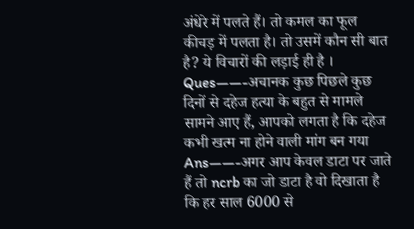अंधेरे में पलते हैं। तो कमल का फूल कीचड़ में पलता है। तो उसमें कौन सी बात है? ये विचारों की लड़ाई ही है ।
Ques——-अचानक कुछ पिछले कुछ दिनों से दहेज हत्या के बहुत से मामले सामने आए हैं, आपको लगता है कि दहेज कभी खत्म ना होने वाली मांग बन गया
Ans——-अगर आप केवल डाटा पर जाते हैं तो ncrb का जो डाटा है वो दिखाता है कि हर साल 6000 से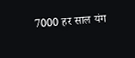7000 हर साल यंग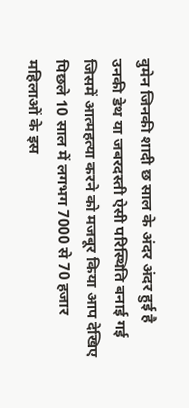वुमेन जिनकी शादी छ साल के अंदर अंदर हुई है उनकी डेथ या जबरदस्ती ऐसी परिस्थिति बनाई गई जिसमें आत्महत्या करने को मजबूर किया आप देखिए पिछले 10 साल में लगभग 7000 से 70 हजार महिलाओं के इस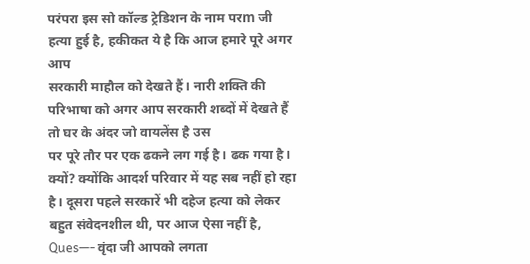परंपरा इस सो कॉल्ड ट्रेडिशन के नाम परm जी हत्या हुई है, हकीकत ये है कि आज हमारे पूरे अगर आप
सरकारी माहौल को देखते हैं। नारी शक्ति की परिभाषा को अगर आप सरकारी शब्दों में देखते हैं तो घर के अंदर जो वायलेंस है उस
पर पूरे तौर पर एक ढकने लग गई है। ढक गया है। क्यों? क्योंकि आदर्श परिवार में यह सब नहीं हो रहा है। दूसरा पहले सरकारें भी दहेज हत्या को लेकर बहुत संवेदनशील थी, पर आज ऐसा नहीं है,
Ques—- वृंदा जी आपको लगता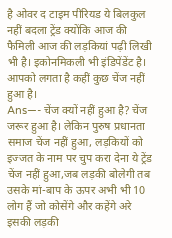है ओवर द टाइम पीरियड ये बिलकुल नहीं बदला ट्रेंड क्योंकि आज की फैमिली आज की लड़कियां पढ़ी लिखी भी है। इकोनमिकली भी इंडिपेंडेंट है। आपको लगता है कहीं कुछ चेंज नहीं हुआ है।
Ans—- चेंज क्यों नहीं हुआ है? चेंज जरूर हुआ है। लेकिन पुरुष प्रधानता समाज चेंज नहीं हुआ, लड़कियों को इज्जत के नाम पर चुप करा देना ये ट्रेंड चेंज नहीं हुआ,जब लड़की बोलेगी तब उसके मां-बाप के ऊपर अभी भी 10 लोग हैं जो कोसेंगे और कहेंगे अरे इसकी लड़की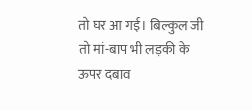तो घर आ गई। बिल्कुल जी तो मां-बाप भी लड़की के ऊपर दबाव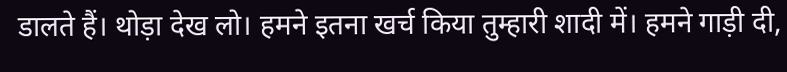डालते हैं। थोड़ा देख लो। हमने इतना खर्च किया तुम्हारी शादी में। हमने गाड़ी दी,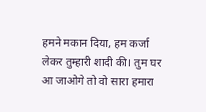हमने मकान दिया, हम कर्जा लेकर तुम्हारी शादी की। तुम घर आ जाओगे तो वो सारा हमारा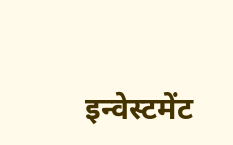इन्वेस्टमेंट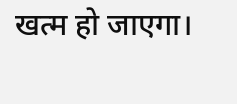खत्म हो जाएगा।